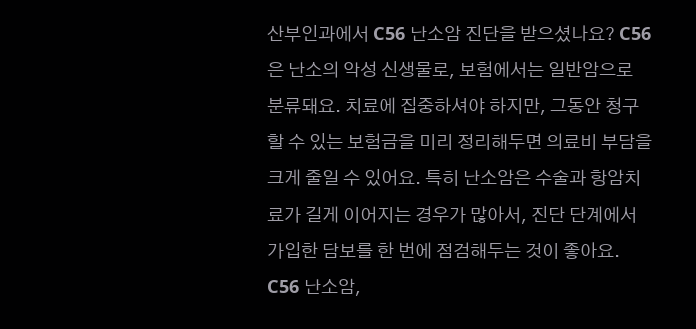산부인과에서 C56 난소암 진단을 받으셨나요? C56은 난소의 악성 신생물로, 보험에서는 일반암으로 분류돼요. 치료에 집중하셔야 하지만, 그동안 청구할 수 있는 보험금을 미리 정리해두면 의료비 부담을 크게 줄일 수 있어요. 특히 난소암은 수술과 항암치료가 길게 이어지는 경우가 많아서, 진단 단계에서 가입한 담보를 한 번에 점검해두는 것이 좋아요.
C56 난소암,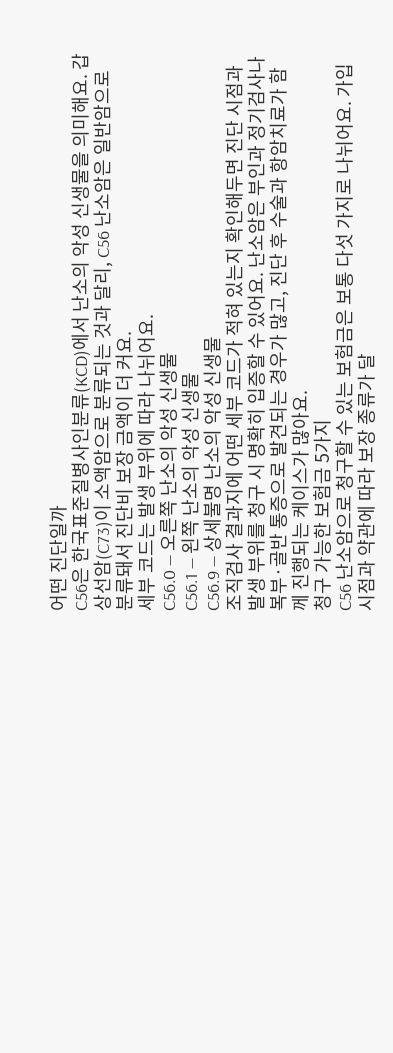어떤 진단일까
C56은 한국표준질병사인분류(KCD)에서 난소의 악성 신생물을 의미해요. 갑상선암(C73)이 소액암으로 분류되는 것과 달리, C56 난소암은 일반암으로 분류돼서 진단비 보장 금액이 더 커요.
세부 코드는 발생 부위에 따라 나뉘어요.
C56.0 — 오른쪽 난소의 악성 신생물
C56.1 — 왼쪽 난소의 악성 신생물
C56.9 — 상세불명 난소의 악성 신생물
조직검사 결과지에 어떤 세부 코드가 적혀 있는지 확인해두면 진단 시점과 발생 부위를 청구 시 명확히 입증할 수 있어요. 난소암은 부인과 정기검사나 복부·골반 통증으로 발견되는 경우가 많고, 진단 후 수술과 항암치료가 함께 진행되는 케이스가 많아요.
청구 가능한 보험금 5가지
C56 난소암으로 청구할 수 있는 보험금은 보통 다섯 가지로 나뉘어요. 가입 시점과 약관에 따라 보장 종류가 달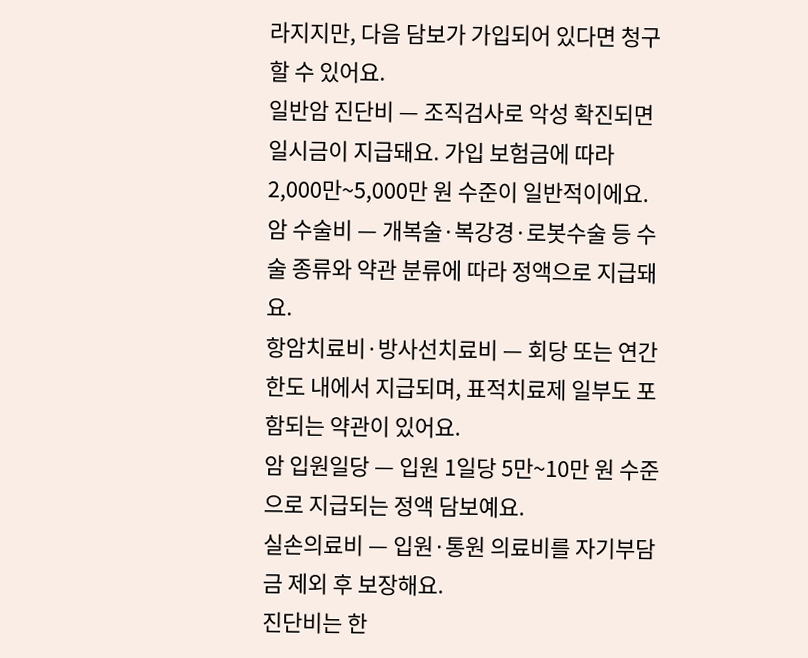라지지만, 다음 담보가 가입되어 있다면 청구할 수 있어요.
일반암 진단비 — 조직검사로 악성 확진되면 일시금이 지급돼요. 가입 보험금에 따라 2,000만~5,000만 원 수준이 일반적이에요.
암 수술비 — 개복술·복강경·로봇수술 등 수술 종류와 약관 분류에 따라 정액으로 지급돼요.
항암치료비·방사선치료비 — 회당 또는 연간 한도 내에서 지급되며, 표적치료제 일부도 포함되는 약관이 있어요.
암 입원일당 — 입원 1일당 5만~10만 원 수준으로 지급되는 정액 담보예요.
실손의료비 — 입원·통원 의료비를 자기부담금 제외 후 보장해요.
진단비는 한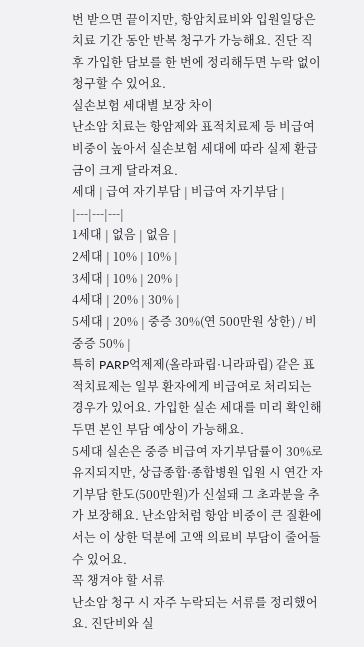번 받으면 끝이지만, 항암치료비와 입원일당은 치료 기간 동안 반복 청구가 가능해요. 진단 직후 가입한 담보를 한 번에 정리해두면 누락 없이 청구할 수 있어요.
실손보험 세대별 보장 차이
난소암 치료는 항암제와 표적치료제 등 비급여 비중이 높아서 실손보험 세대에 따라 실제 환급금이 크게 달라져요.
세대 | 급여 자기부담 | 비급여 자기부담 |
|---|---|---|
1세대 | 없음 | 없음 |
2세대 | 10% | 10% |
3세대 | 10% | 20% |
4세대 | 20% | 30% |
5세대 | 20% | 중증 30%(연 500만원 상한) / 비중증 50% |
특히 PARP억제제(올라파립·니라파립) 같은 표적치료제는 일부 환자에게 비급여로 처리되는 경우가 있어요. 가입한 실손 세대를 미리 확인해두면 본인 부담 예상이 가능해요.
5세대 실손은 중증 비급여 자기부담률이 30%로 유지되지만, 상급종합·종합병원 입원 시 연간 자기부담 한도(500만원)가 신설돼 그 초과분을 추가 보장해요. 난소암처럼 항암 비중이 큰 질환에서는 이 상한 덕분에 고액 의료비 부담이 줄어들 수 있어요.
꼭 챙겨야 할 서류
난소암 청구 시 자주 누락되는 서류를 정리했어요. 진단비와 실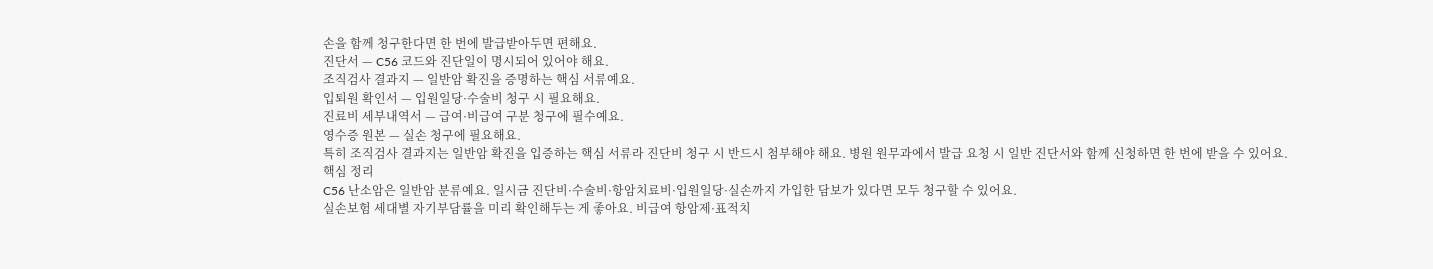손을 함께 청구한다면 한 번에 발급받아두면 편해요.
진단서 — C56 코드와 진단일이 명시되어 있어야 해요.
조직검사 결과지 — 일반암 확진을 증명하는 핵심 서류예요.
입퇴원 확인서 — 입원일당·수술비 청구 시 필요해요.
진료비 세부내역서 — 급여·비급여 구분 청구에 필수예요.
영수증 원본 — 실손 청구에 필요해요.
특히 조직검사 결과지는 일반암 확진을 입증하는 핵심 서류라 진단비 청구 시 반드시 첨부해야 해요. 병원 원무과에서 발급 요청 시 일반 진단서와 함께 신청하면 한 번에 받을 수 있어요.
핵심 정리
C56 난소암은 일반암 분류예요. 일시금 진단비·수술비·항암치료비·입원일당·실손까지 가입한 담보가 있다면 모두 청구할 수 있어요.
실손보험 세대별 자기부담률을 미리 확인해두는 게 좋아요. 비급여 항암제·표적치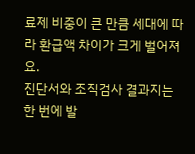료제 비중이 큰 만큼 세대에 따라 환급액 차이가 크게 벌어져요.
진단서와 조직검사 결과지는 한 번에 발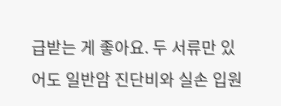급받는 게 좋아요. 두 서류만 있어도 일반암 진단비와 실손 입원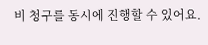비 청구를 동시에 진행할 수 있어요.